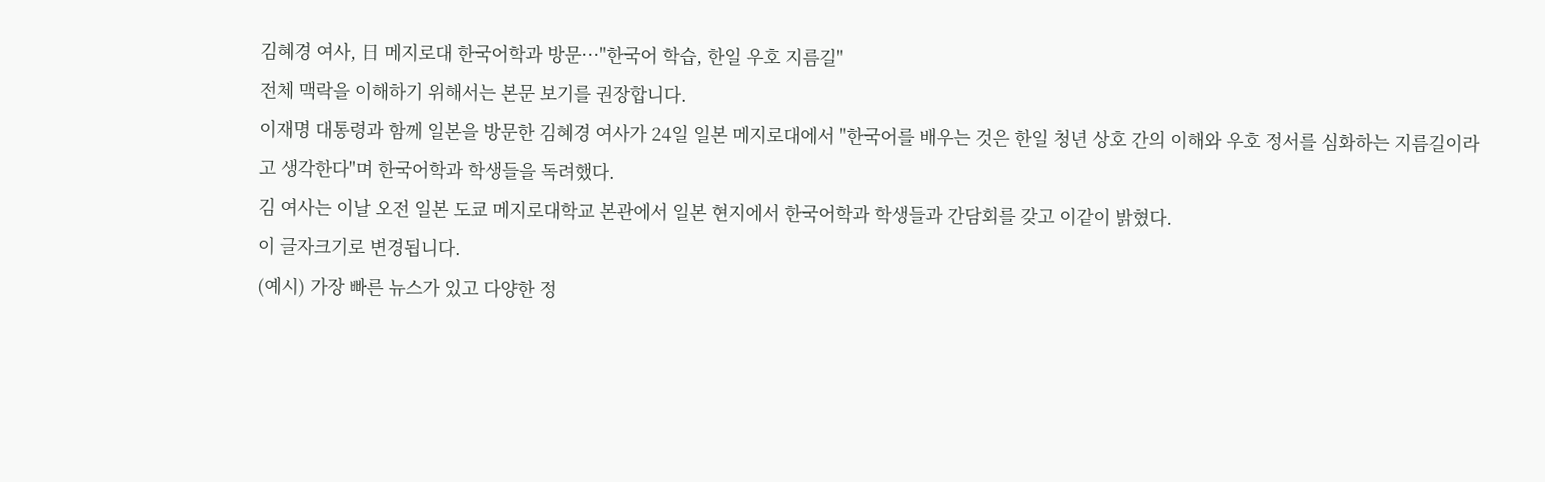김혜경 여사, 日 메지로대 한국어학과 방문···"한국어 학습, 한일 우호 지름길"
전체 맥락을 이해하기 위해서는 본문 보기를 권장합니다.
이재명 대통령과 함께 일본을 방문한 김혜경 여사가 24일 일본 메지로대에서 "한국어를 배우는 것은 한일 청년 상호 간의 이해와 우호 정서를 심화하는 지름길이라고 생각한다"며 한국어학과 학생들을 독려했다.
김 여사는 이날 오전 일본 도쿄 메지로대학교 본관에서 일본 현지에서 한국어학과 학생들과 간담회를 갖고 이같이 밝혔다.
이 글자크기로 변경됩니다.
(예시) 가장 빠른 뉴스가 있고 다양한 정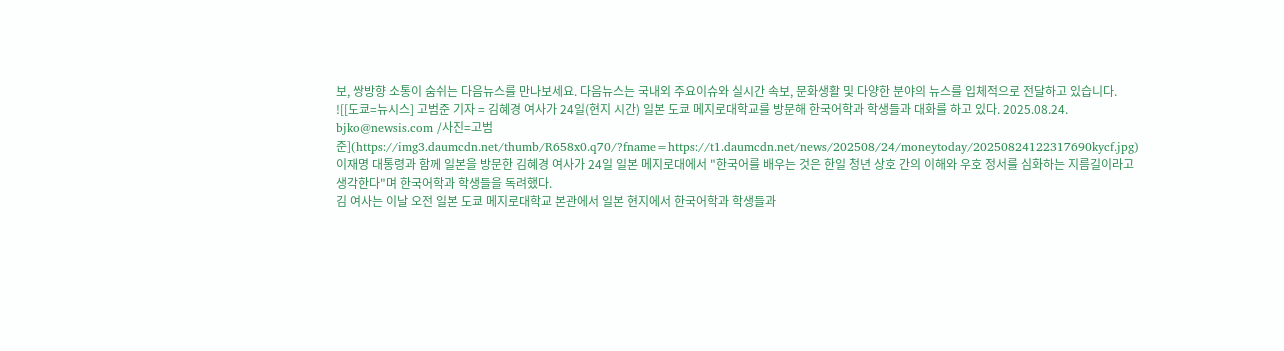보, 쌍방향 소통이 숨쉬는 다음뉴스를 만나보세요. 다음뉴스는 국내외 주요이슈와 실시간 속보, 문화생활 및 다양한 분야의 뉴스를 입체적으로 전달하고 있습니다.
![[도쿄=뉴시스] 고범준 기자 = 김혜경 여사가 24일(현지 시간) 일본 도쿄 메지로대학교를 방문해 한국어학과 학생들과 대화를 하고 있다. 2025.08.24. bjko@newsis.com /사진=고범준](https://img3.daumcdn.net/thumb/R658x0.q70/?fname=https://t1.daumcdn.net/news/202508/24/moneytoday/20250824122317690kycf.jpg)
이재명 대통령과 함께 일본을 방문한 김혜경 여사가 24일 일본 메지로대에서 "한국어를 배우는 것은 한일 청년 상호 간의 이해와 우호 정서를 심화하는 지름길이라고 생각한다"며 한국어학과 학생들을 독려했다.
김 여사는 이날 오전 일본 도쿄 메지로대학교 본관에서 일본 현지에서 한국어학과 학생들과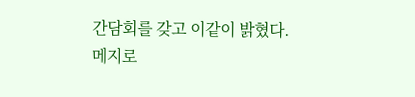간담회를 갖고 이같이 밝혔다.
메지로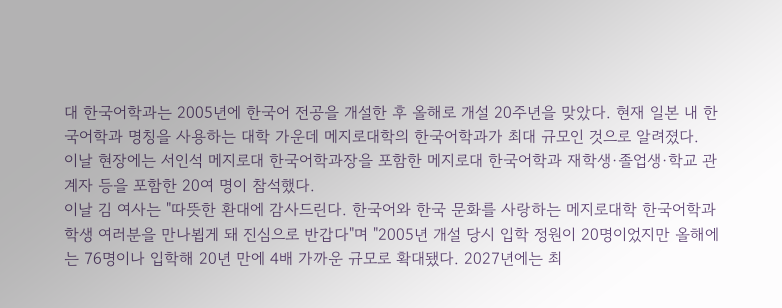대 한국어학과는 2005년에 한국어 전공을 개설한 후 올해로 개설 20주년을 맞았다. 현재 일본 내 한국어학과 명칭을 사용하는 대학 가운데 메지로대학의 한국어학과가 최대 규모인 것으로 알려졌다.
이날 현장에는 서인석 메지로대 한국어학과장을 포함한 메지로대 한국어학과 재학생·졸업생·학교 관계자 등을 포함한 20여 명이 참석했다.
이날 김 여사는 "따뜻한 환대에 감사드린다. 한국어와 한국 문화를 사랑하는 메지로대학 한국어학과 학생 여러분을 만나뵙게 돼 진심으로 반갑다"며 "2005년 개설 당시 입학 정원이 20명이었지만 올해에는 76명이나 입학해 20년 만에 4배 가까운 규모로 확대됐다. 2027년에는 최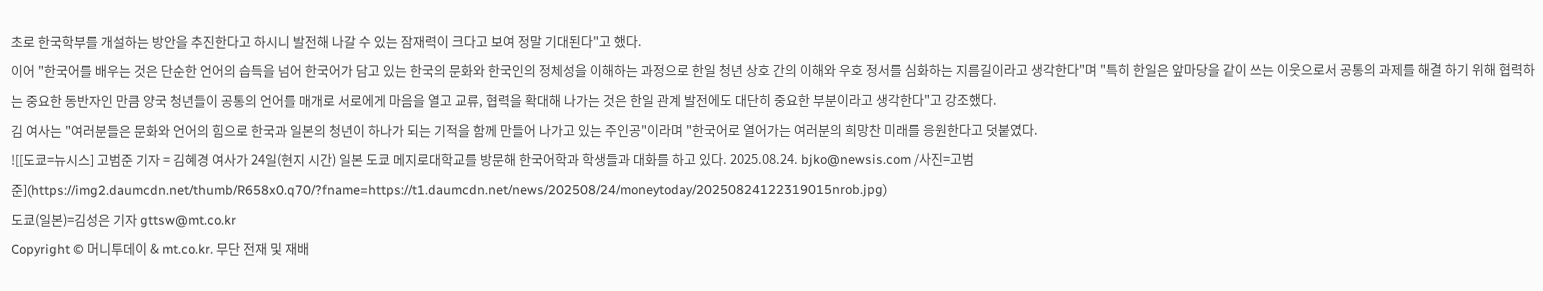초로 한국학부를 개설하는 방안을 추진한다고 하시니 발전해 나갈 수 있는 잠재력이 크다고 보여 정말 기대된다"고 했다.
이어 "한국어를 배우는 것은 단순한 언어의 습득을 넘어 한국어가 담고 있는 한국의 문화와 한국인의 정체성을 이해하는 과정으로 한일 청년 상호 간의 이해와 우호 정서를 심화하는 지름길이라고 생각한다"며 "특히 한일은 앞마당을 같이 쓰는 이웃으로서 공통의 과제를 해결 하기 위해 협력하는 중요한 동반자인 만큼 양국 청년들이 공통의 언어를 매개로 서로에게 마음을 열고 교류, 협력을 확대해 나가는 것은 한일 관계 발전에도 대단히 중요한 부분이라고 생각한다"고 강조했다.
김 여사는 "여러분들은 문화와 언어의 힘으로 한국과 일본의 청년이 하나가 되는 기적을 함께 만들어 나가고 있는 주인공"이라며 "한국어로 열어가는 여러분의 희망찬 미래를 응원한다고 덧붙였다.
![[도쿄=뉴시스] 고범준 기자 = 김혜경 여사가 24일(현지 시간) 일본 도쿄 메지로대학교를 방문해 한국어학과 학생들과 대화를 하고 있다. 2025.08.24. bjko@newsis.com /사진=고범준](https://img2.daumcdn.net/thumb/R658x0.q70/?fname=https://t1.daumcdn.net/news/202508/24/moneytoday/20250824122319015nrob.jpg)
도쿄(일본)=김성은 기자 gttsw@mt.co.kr
Copyright © 머니투데이 & mt.co.kr. 무단 전재 및 재배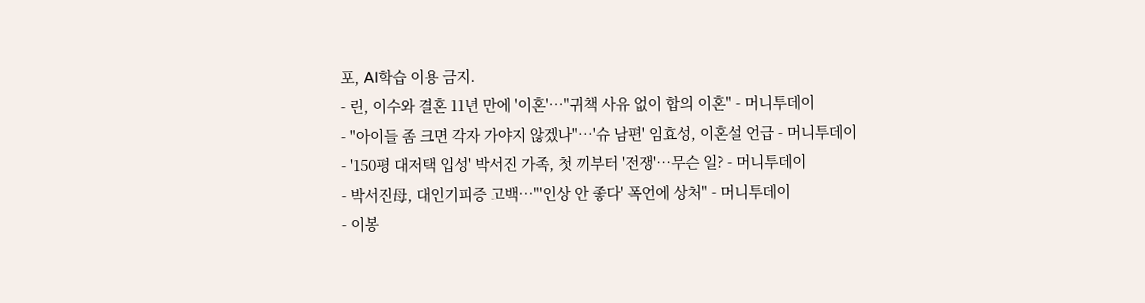포, AI학습 이용 금지.
- 린, 이수와 결혼 11년 만에 '이혼'…"귀책 사유 없이 합의 이혼" - 머니투데이
- "아이들 좀 크면 각자 가야지 않겠나"…'슈 남편' 임효성, 이혼설 언급 - 머니투데이
- '150평 대저택 입성' 박서진 가족, 첫 끼부터 '전쟁'…무슨 일? - 머니투데이
- 박서진母, 대인기피증 고백…"'인상 안 좋다' 폭언에 상처" - 머니투데이
- 이봉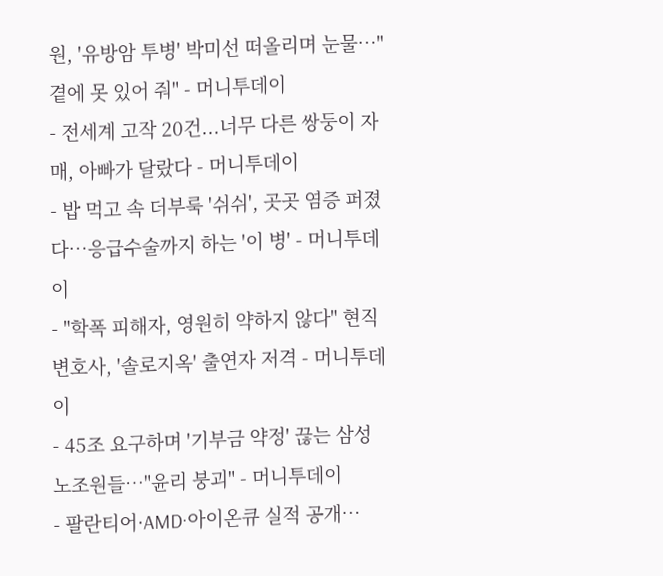원, '유방암 투병' 박미선 떠올리며 눈물…"곁에 못 있어 줘" - 머니투데이
- 전세계 고작 20건...너무 다른 쌍둥이 자매, 아빠가 달랐다 - 머니투데이
- 밥 먹고 속 더부룩 '쉬쉬', 곳곳 염증 퍼졌다…응급수술까지 하는 '이 병' - 머니투데이
- "학폭 피해자, 영원히 약하지 않다" 현직 변호사, '솔로지옥' 출연자 저격 - 머니투데이
- 45조 요구하며 '기부금 약정' 끊는 삼성 노조원들…"윤리 붕괴" - 머니투데이
- 팔란티어·AMD·아이온큐 실적 공개…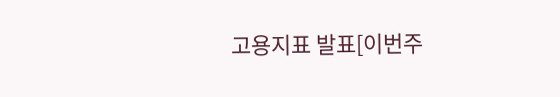고용지표 발표[이번주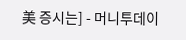美 증시는] - 머니투데이